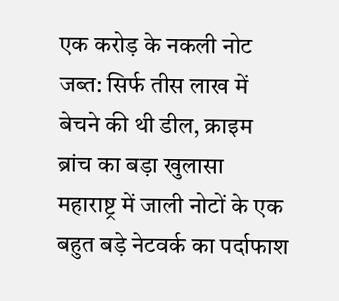एक करोड़ के नकली नोट जब्त: सिर्फ तीस लाख में बेचने की थी डील, क्राइम ब्रांच का बड़ा खुलासा
महाराष्ट्र में जाली नोटों के एक बहुत बड़े नेटवर्क का पर्दाफाश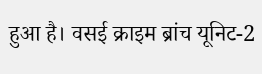हुआ है। वसई क्राइम ब्रांच यूनिट-2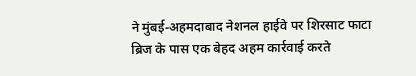ने मुंबई-अहमदाबाद नेशनल हाईवे पर शिरसाट फाटा ब्रिज के पास एक बेहद अहम कार्रवाई करते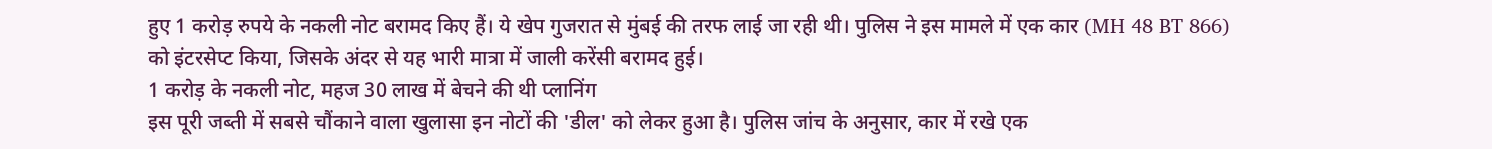हुए 1 करोड़ रुपये के नकली नोट बरामद किए हैं। ये खेप गुजरात से मुंबई की तरफ लाई जा रही थी। पुलिस ने इस मामले में एक कार (MH 48 BT 866) को इंटरसेप्ट किया, जिसके अंदर से यह भारी मात्रा में जाली करेंसी बरामद हुई।
1 करोड़ के नकली नोट, महज 30 लाख में बेचने की थी प्लानिंग
इस पूरी जब्ती में सबसे चौंकाने वाला खुलासा इन नोटों की 'डील' को लेकर हुआ है। पुलिस जांच के अनुसार, कार में रखे एक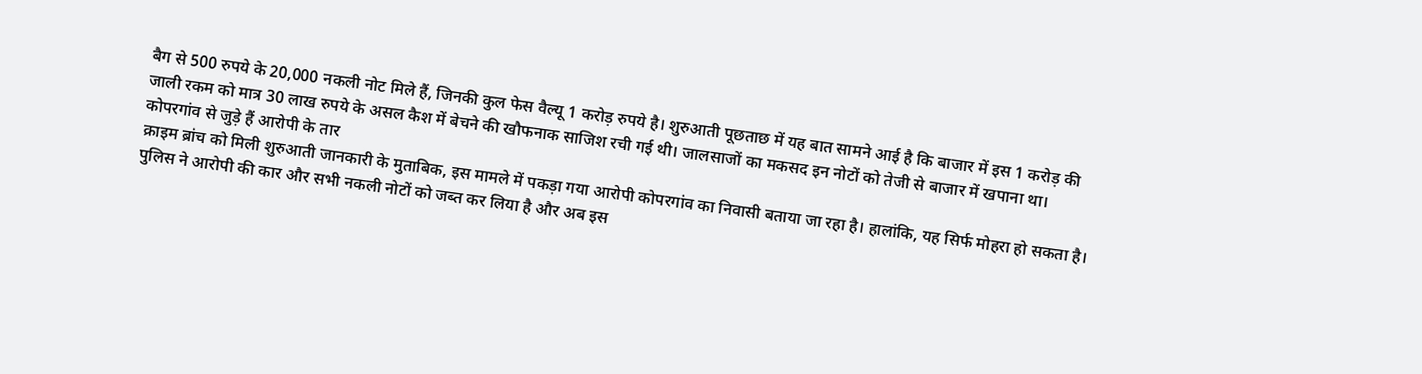बैग से 500 रुपये के 20,000 नकली नोट मिले हैं, जिनकी कुल फेस वैल्यू 1 करोड़ रुपये है। शुरुआती पूछताछ में यह बात सामने आई है कि बाजार में इस 1 करोड़ की जाली रकम को मात्र 30 लाख रुपये के असल कैश में बेचने की खौफनाक साजिश रची गई थी। जालसाजों का मकसद इन नोटों को तेजी से बाजार में खपाना था।
कोपरगांव से जुड़े हैं आरोपी के तार
क्राइम ब्रांच को मिली शुरुआती जानकारी के मुताबिक, इस मामले में पकड़ा गया आरोपी कोपरगांव का निवासी बताया जा रहा है। हालांकि, यह सिर्फ मोहरा हो सकता है। पुलिस ने आरोपी की कार और सभी नकली नोटों को जब्त कर लिया है और अब इस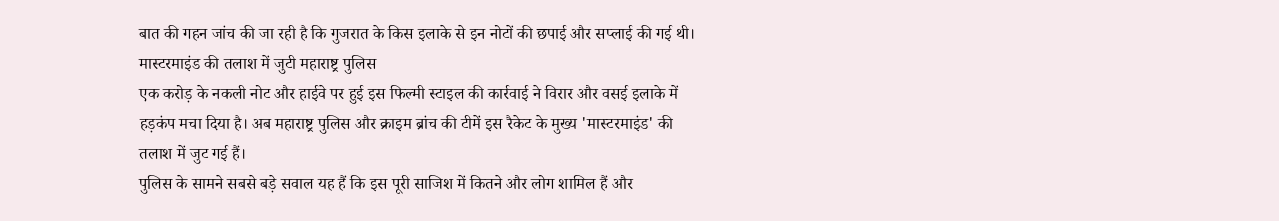बात की गहन जांच की जा रही है कि गुजरात के किस इलाके से इन नोटों की छपाई और सप्लाई की गई थी।
मास्टरमाइंड की तलाश में जुटी महाराष्ट्र पुलिस
एक करोड़ के नकली नोट और हाईवे पर हुई इस फिल्मी स्टाइल की कार्रवाई ने विरार और वसई इलाके में हड़कंप मचा दिया है। अब महाराष्ट्र पुलिस और क्राइम ब्रांच की टीमें इस रैकेट के मुख्य 'मास्टरमाइंड' की तलाश में जुट गई हैं।
पुलिस के सामने सबसे बड़े सवाल यह हैं कि इस पूरी साजिश में कितने और लोग शामिल हैं और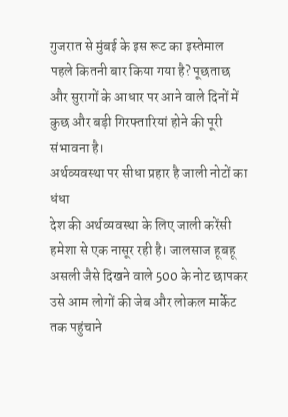गुजरात से मुंबई के इस रूट का इस्तेमाल पहले कितनी बार किया गया है? पूछताछ और सुरागों के आधार पर आने वाले दिनों में कुछ और बड़ी गिरफ्तारियां होने की पूरी संभावना है।
अर्थव्यवस्था पर सीधा प्रहार है जाली नोटों का धंधा
देश की अर्थव्यवस्था के लिए जाली करेंसी हमेशा से एक नासूर रही है। जालसाज हूबहू असली जैसे दिखने वाले 500 के नोट छापकर उसे आम लोगों की जेब और लोकल मार्केट तक पहुंचाने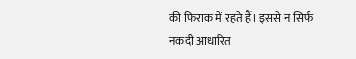की फिराक में रहते हैं। इससे न सिर्फ नकदी आधारित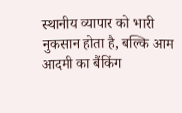स्थानीय व्यापार को भारी नुकसान होता है, बल्कि आम आदमी का बैंकिंग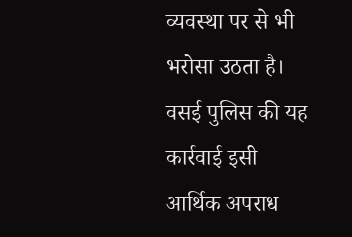व्यवस्था पर से भी भरोसा उठता है। वसई पुलिस की यह कार्रवाई इसी आर्थिक अपराध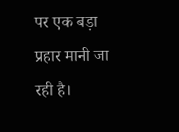पर एक बड़ा प्रहार मानी जा रही है।